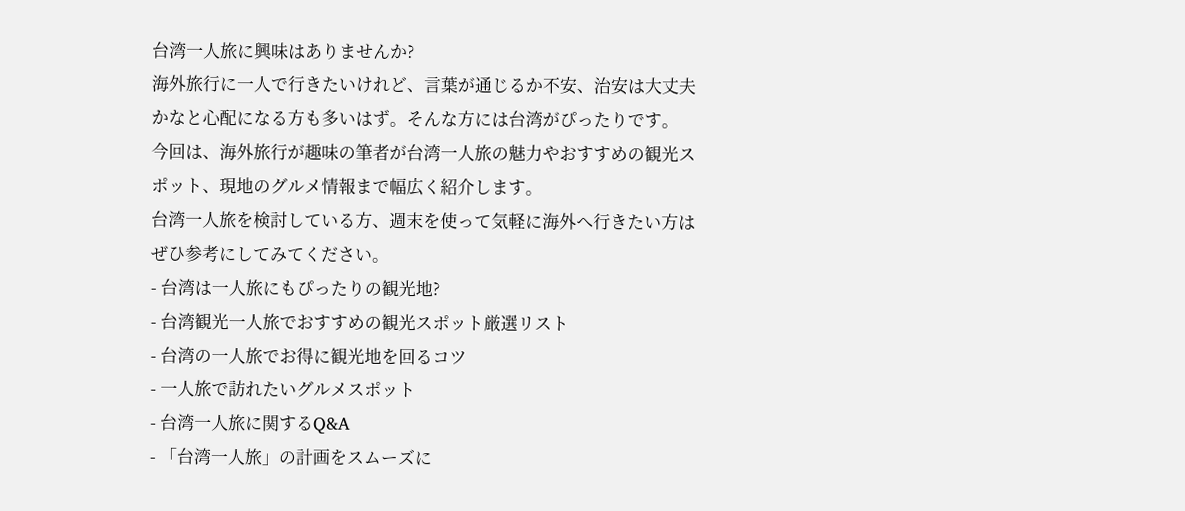台湾一人旅に興味はありませんか?
海外旅行に一人で行きたいけれど、言葉が通じるか不安、治安は大丈夫かなと心配になる方も多いはず。そんな方には台湾がぴったりです。
今回は、海外旅行が趣味の筆者が台湾一人旅の魅力やおすすめの観光スポット、現地のグルメ情報まで幅広く紹介します。
台湾一人旅を検討している方、週末を使って気軽に海外へ行きたい方はぜひ参考にしてみてください。
- 台湾は一人旅にもぴったりの観光地?
- 台湾観光一人旅でおすすめの観光スポット厳選リスト
- 台湾の一人旅でお得に観光地を回るコツ
- 一人旅で訪れたいグルメスポット
- 台湾一人旅に関するQ&A
- 「台湾一人旅」の計画をスムーズに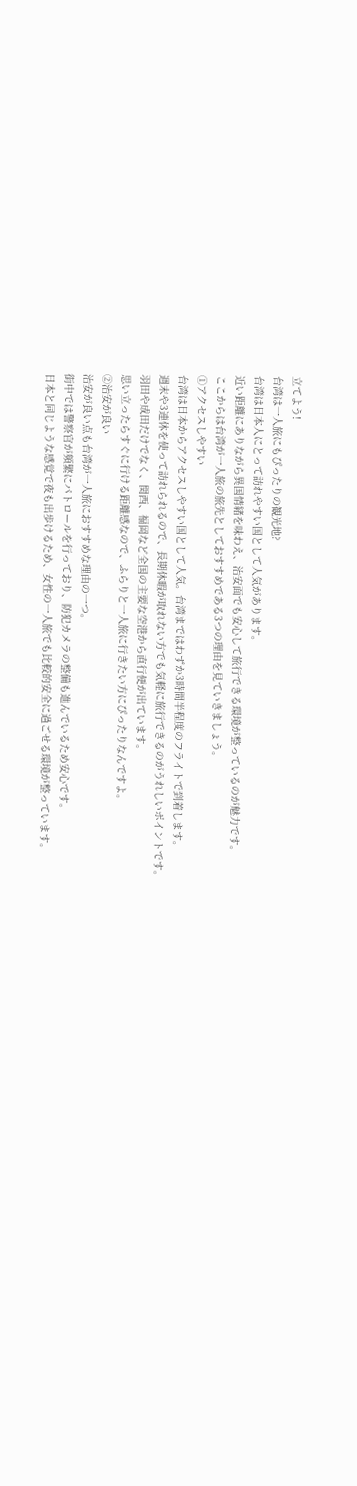立てよう!
台湾は一人旅にもぴったりの観光地?
台湾は日本人にとって訪れやすい国として人気があります。
近い距離にありながら異国情緒を味わえ、治安面でも安心して旅行できる環境が整っているのが魅力です。
ここからは台湾が一人旅の旅先としておすすめである3つの理由を見ていきましょう。
①アクセスしやすい
台湾は日本からアクセスしやすい国として人気。台湾まではわずか3時間半程度のフライトで到着します。
週末や3連休を使って訪れられるので、長期休暇が取れない方でも気軽に旅行できるのがうれしいポイントです。
羽田や成田だけでなく、関西、福岡など全国の主要な空港から直行便が出ています。
思い立ったらすぐに行ける距離感なので、ふらりと一人旅に行きたい方にぴったりなんですよ。
②治安が良い
治安が良い点も台湾が一人旅におすすめな理由の一つ。
街中では警察官が頻繁にパトロールを行っており、防犯カメラの整備も進んでいるため安心です。
日本と同じような感覚で夜も出歩けるため、女性の一人旅でも比較的安全に過ごせる環境が整っています。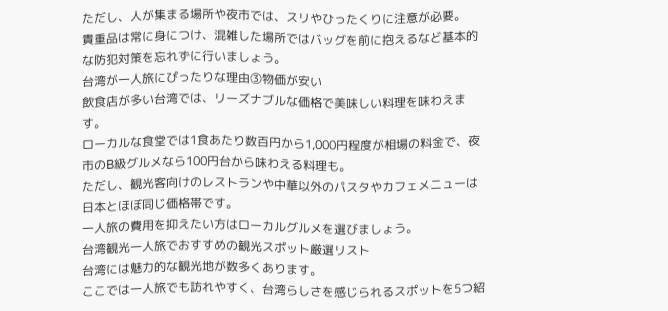ただし、人が集まる場所や夜市では、スリやひったくりに注意が必要。
貴重品は常に身につけ、混雑した場所ではバッグを前に抱えるなど基本的な防犯対策を忘れずに行いましょう。
台湾が一人旅にぴったりな理由③物価が安い
飲食店が多い台湾では、リーズナブルな価格で美味しい料理を味わえます。
ローカルな食堂では1食あたり数百円から1,000円程度が相場の料金で、夜市のB級グルメなら100円台から味わえる料理も。
ただし、観光客向けのレストランや中華以外のパスタやカフェメニューは日本とほぼ同じ価格帯です。
一人旅の費用を抑えたい方はローカルグルメを選びましょう。
台湾観光一人旅でおすすめの観光スポット厳選リスト
台湾には魅力的な観光地が数多くあります。
ここでは一人旅でも訪れやすく、台湾らしさを感じられるスポットを5つ紹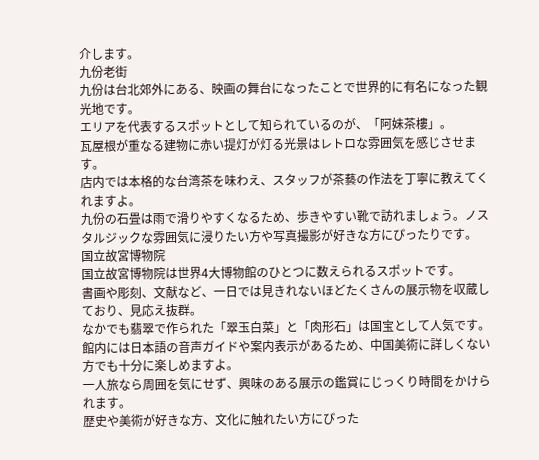介します。
九份老街
九份は台北郊外にある、映画の舞台になったことで世界的に有名になった観光地です。
エリアを代表するスポットとして知られているのが、「阿妹茶樓」。
瓦屋根が重なる建物に赤い提灯が灯る光景はレトロな雰囲気を感じさせます。
店内では本格的な台湾茶を味わえ、スタッフが茶藝の作法を丁寧に教えてくれますよ。
九份の石畳は雨で滑りやすくなるため、歩きやすい靴で訪れましょう。ノスタルジックな雰囲気に浸りたい方や写真撮影が好きな方にぴったりです。
国立故宮博物院
国立故宮博物院は世界4大博物館のひとつに数えられるスポットです。
書画や彫刻、文献など、一日では見きれないほどたくさんの展示物を収蔵しており、見応え抜群。
なかでも翡翠で作られた「翠玉白菜」と「肉形石」は国宝として人気です。
館内には日本語の音声ガイドや案内表示があるため、中国美術に詳しくない方でも十分に楽しめますよ。
一人旅なら周囲を気にせず、興味のある展示の鑑賞にじっくり時間をかけられます。
歴史や美術が好きな方、文化に触れたい方にぴった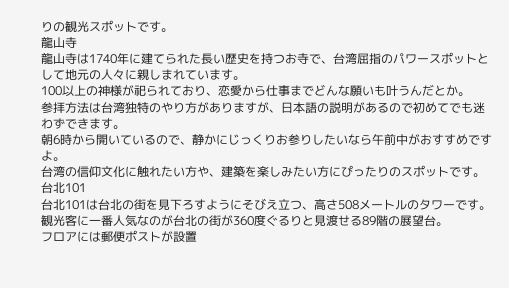りの観光スポットです。
龍山寺
龍山寺は1740年に建てられた長い歴史を持つお寺で、台湾屈指のパワースポットとして地元の人々に親しまれています。
100以上の神様が祀られており、恋愛から仕事までどんな願いも叶うんだとか。
参拝方法は台湾独特のやり方がありますが、日本語の説明があるので初めてでも迷わずできます。
朝6時から開いているので、静かにじっくりお参りしたいなら午前中がおすすめですよ。
台湾の信仰文化に触れたい方や、建築を楽しみたい方にぴったりのスポットです。
台北101
台北101は台北の街を見下ろすようにそびえ立つ、高さ508メートルのタワーです。
観光客に一番人気なのが台北の街が360度ぐるりと見渡せる89階の展望台。
フロアには郵便ポストが設置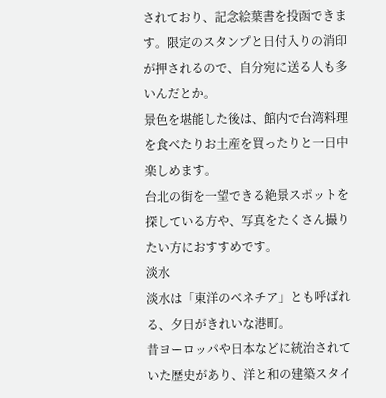されており、記念絵葉書を投函できます。限定のスタンプと日付入りの消印が押されるので、自分宛に送る人も多いんだとか。
景色を堪能した後は、館内で台湾料理を食べたりお土産を買ったりと一日中楽しめます。
台北の街を一望できる絶景スポットを探している方や、写真をたくさん撮りたい方におすすめです。
淡水
淡水は「東洋のベネチア」とも呼ばれる、夕日がきれいな港町。
昔ヨーロッパや日本などに統治されていた歴史があり、洋と和の建築スタイ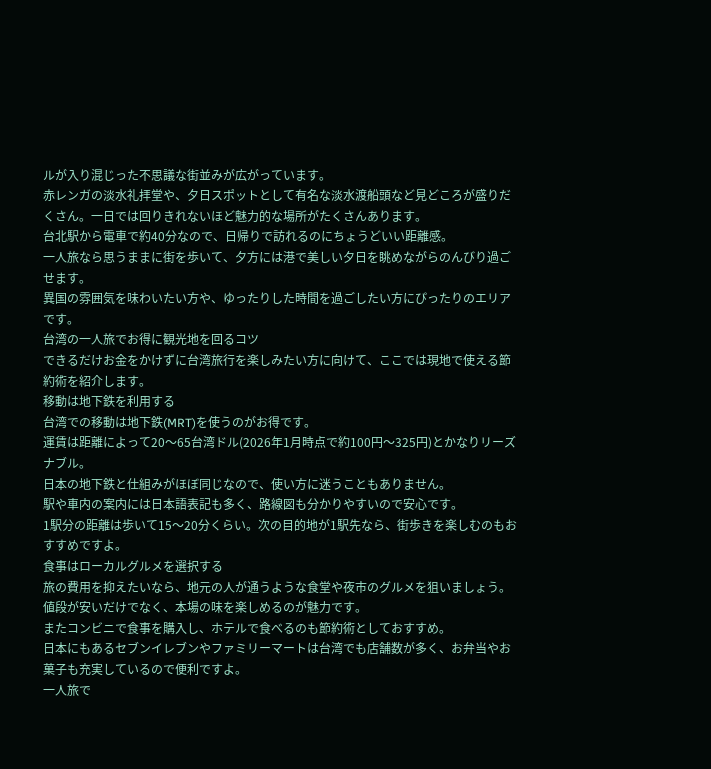ルが入り混じった不思議な街並みが広がっています。
赤レンガの淡水礼拝堂や、夕日スポットとして有名な淡水渡船頭など見どころが盛りだくさん。一日では回りきれないほど魅力的な場所がたくさんあります。
台北駅から電車で約40分なので、日帰りで訪れるのにちょうどいい距離感。
一人旅なら思うままに街を歩いて、夕方には港で美しい夕日を眺めながらのんびり過ごせます。
異国の雰囲気を味わいたい方や、ゆったりした時間を過ごしたい方にぴったりのエリアです。
台湾の一人旅でお得に観光地を回るコツ
できるだけお金をかけずに台湾旅行を楽しみたい方に向けて、ここでは現地で使える節約術を紹介します。
移動は地下鉄を利用する
台湾での移動は地下鉄(MRT)を使うのがお得です。
運賃は距離によって20〜65台湾ドル(2026年1月時点で約100円〜325円)とかなりリーズナブル。
日本の地下鉄と仕組みがほぼ同じなので、使い方に迷うこともありません。
駅や車内の案内には日本語表記も多く、路線図も分かりやすいので安心です。
1駅分の距離は歩いて15〜20分くらい。次の目的地が1駅先なら、街歩きを楽しむのもおすすめですよ。
食事はローカルグルメを選択する
旅の費用を抑えたいなら、地元の人が通うような食堂や夜市のグルメを狙いましょう。値段が安いだけでなく、本場の味を楽しめるのが魅力です。
またコンビニで食事を購入し、ホテルで食べるのも節約術としておすすめ。
日本にもあるセブンイレブンやファミリーマートは台湾でも店舗数が多く、お弁当やお菓子も充実しているので便利ですよ。
一人旅で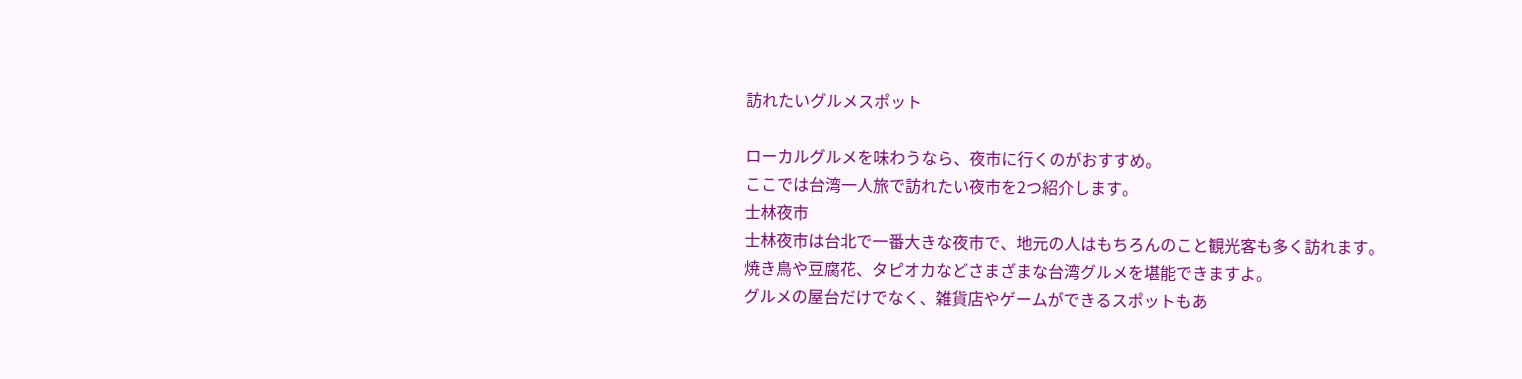訪れたいグルメスポット

ローカルグルメを味わうなら、夜市に行くのがおすすめ。
ここでは台湾一人旅で訪れたい夜市を2つ紹介します。
士林夜市
士林夜市は台北で一番大きな夜市で、地元の人はもちろんのこと観光客も多く訪れます。
焼き鳥や豆腐花、タピオカなどさまざまな台湾グルメを堪能できますよ。
グルメの屋台だけでなく、雑貨店やゲームができるスポットもあ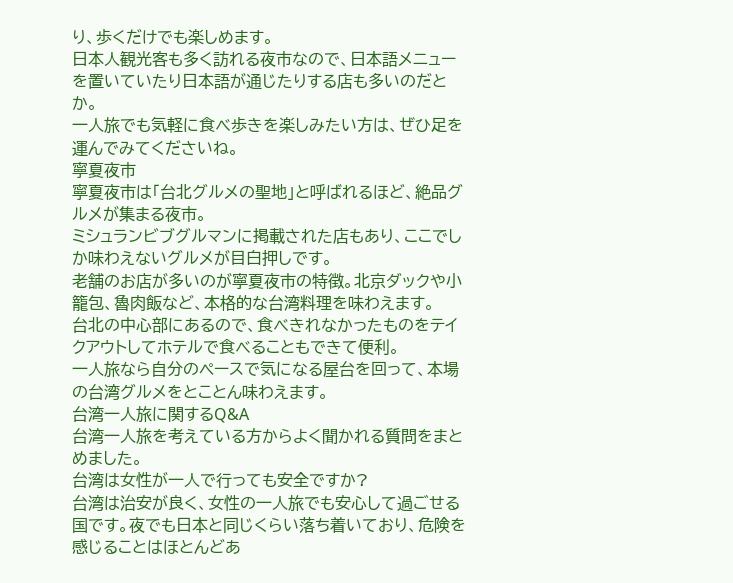り、歩くだけでも楽しめます。
日本人観光客も多く訪れる夜市なので、日本語メニューを置いていたり日本語が通じたりする店も多いのだとか。
一人旅でも気軽に食べ歩きを楽しみたい方は、ぜひ足を運んでみてくださいね。
寧夏夜市
寧夏夜市は「台北グルメの聖地」と呼ばれるほど、絶品グルメが集まる夜市。
ミシュランビブグルマンに掲載された店もあり、ここでしか味わえないグルメが目白押しです。
老舗のお店が多いのが寧夏夜市の特徴。北京ダックや小籠包、魯肉飯など、本格的な台湾料理を味わえます。
台北の中心部にあるので、食べきれなかったものをテイクアウトしてホテルで食べることもできて便利。
一人旅なら自分のペースで気になる屋台を回って、本場の台湾グルメをとことん味わえます。
台湾一人旅に関するQ&A
台湾一人旅を考えている方からよく聞かれる質問をまとめました。
台湾は女性が一人で行っても安全ですか?
台湾は治安が良く、女性の一人旅でも安心して過ごせる国です。夜でも日本と同じくらい落ち着いており、危険を感じることはほとんどあ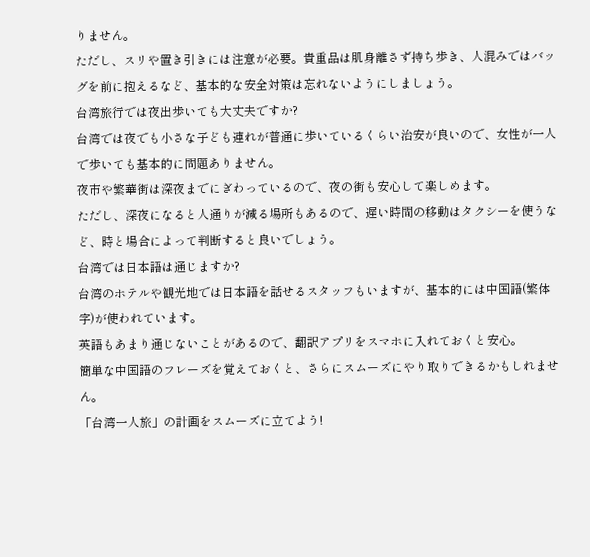りません。
ただし、スリや置き引きには注意が必要。貴重品は肌身離さず持ち歩き、人混みではバッグを前に抱えるなど、基本的な安全対策は忘れないようにしましょう。
台湾旅行では夜出歩いても大丈夫ですか?
台湾では夜でも小さな子ども連れが普通に歩いているくらい治安が良いので、女性が一人で歩いても基本的に問題ありません。
夜市や繁華街は深夜までにぎわっているので、夜の街も安心して楽しめます。
ただし、深夜になると人通りが減る場所もあるので、遅い時間の移動はタクシーを使うなど、時と場合によって判断すると良いでしょう。
台湾では日本語は通じますか?
台湾のホテルや観光地では日本語を話せるスタッフもいますが、基本的には中国語(繁体字)が使われています。
英語もあまり通じないことがあるので、翻訳アプリをスマホに入れておくと安心。
簡単な中国語のフレーズを覚えておくと、さらにスムーズにやり取りできるかもしれません。
「台湾一人旅」の計画をスムーズに立てよう!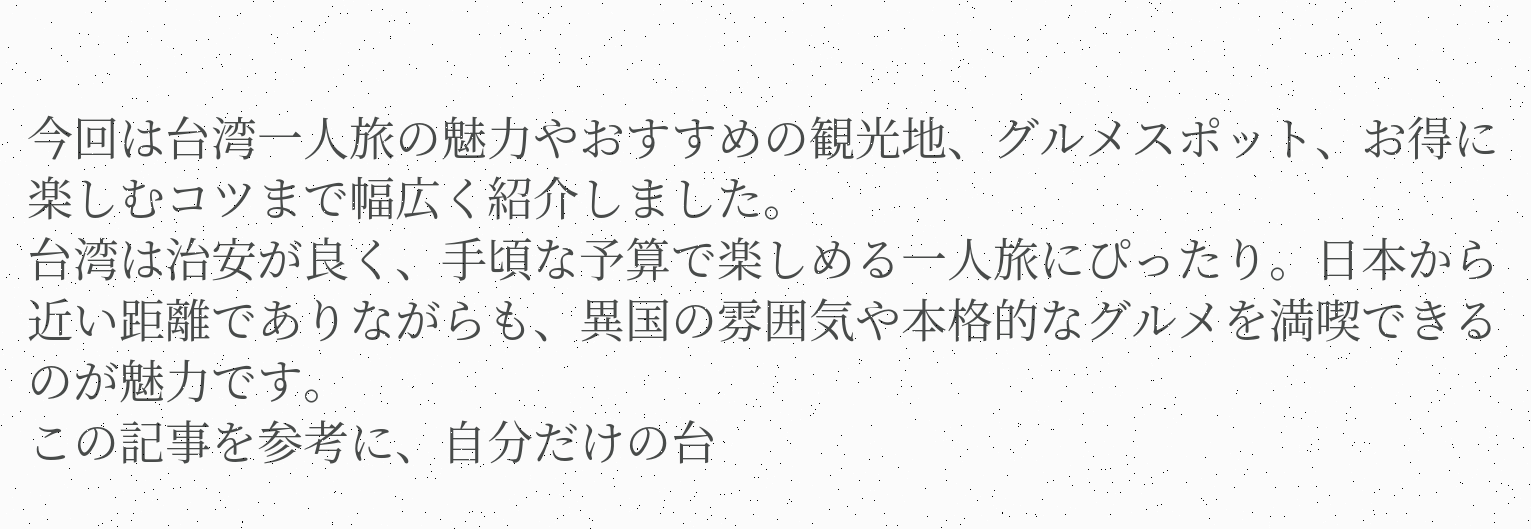今回は台湾一人旅の魅力やおすすめの観光地、グルメスポット、お得に楽しむコツまで幅広く紹介しました。
台湾は治安が良く、手頃な予算で楽しめる一人旅にぴったり。日本から近い距離でありながらも、異国の雰囲気や本格的なグルメを満喫できるのが魅力です。
この記事を参考に、自分だけの台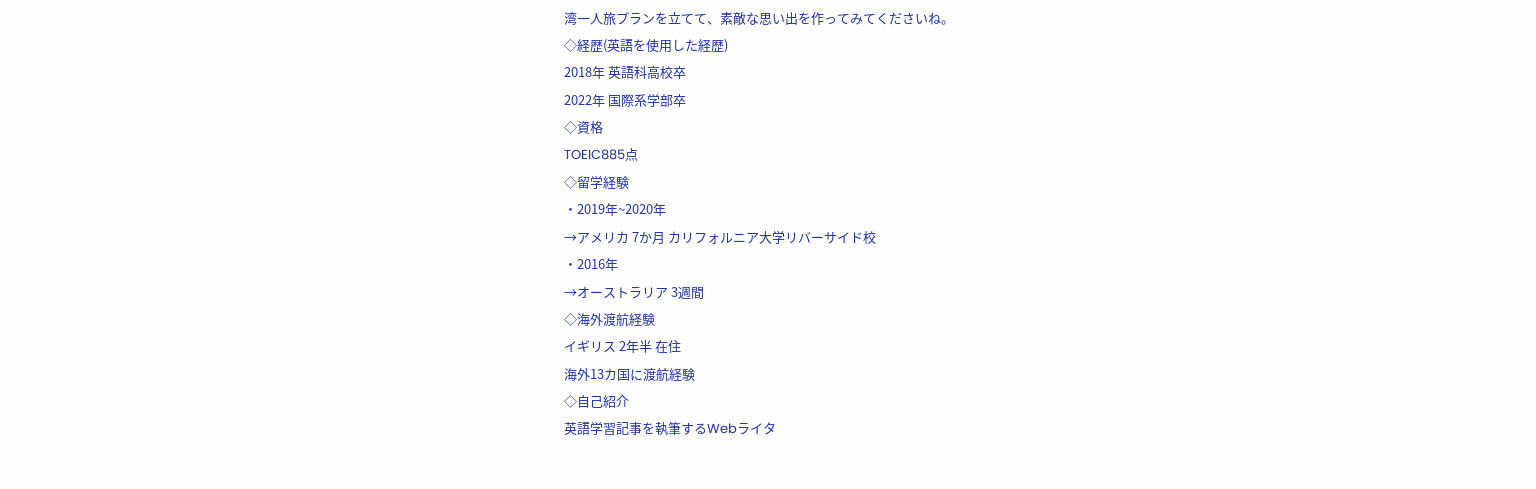湾一人旅プランを立てて、素敵な思い出を作ってみてくださいね。
◇経歴(英語を使用した経歴)
2018年 英語科高校卒
2022年 国際系学部卒
◇資格
TOEIC885点
◇留学経験
・2019年~2020年
→アメリカ 7か月 カリフォルニア大学リバーサイド校
・2016年
→オーストラリア 3週間
◇海外渡航経験
イギリス 2年半 在住
海外13カ国に渡航経験
◇自己紹介
英語学習記事を執筆するWebライタ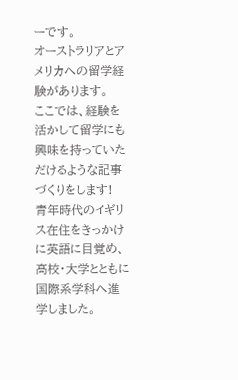ーです。
オーストラリアとアメリカへの留学経験があります。
ここでは、経験を活かして留学にも興味を持っていただけるような記事づくりをします!
青年時代のイギリス在住をきっかけに英語に目覚め、高校・大学とともに国際系学科へ進学しました。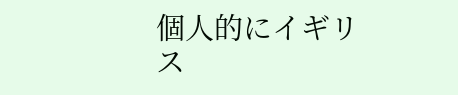個人的にイギリス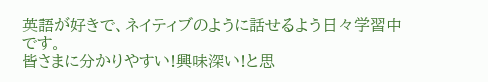英語が好きで、ネイティブのように話せるよう日々学習中です。
皆さまに分かりやすい!興味深い!と思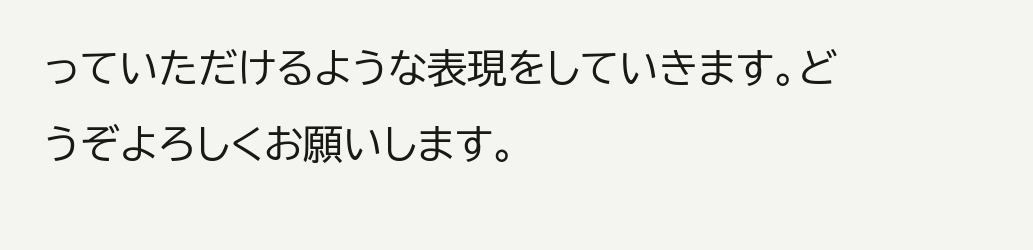っていただけるような表現をしていきます。どうぞよろしくお願いします。